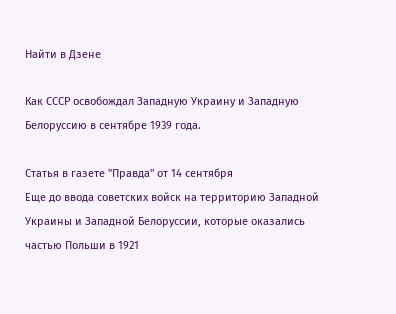Найти в Дзене

Как СССР освобождал Западную Украину и Западную Белоруссию в сентябре 1939 года.

Статья в газете "Правда" от 14 сентября
Еще до ввода советских войск на территорию Западной Украины и Западной Белоруссии, которые оказались частью Польши в 1921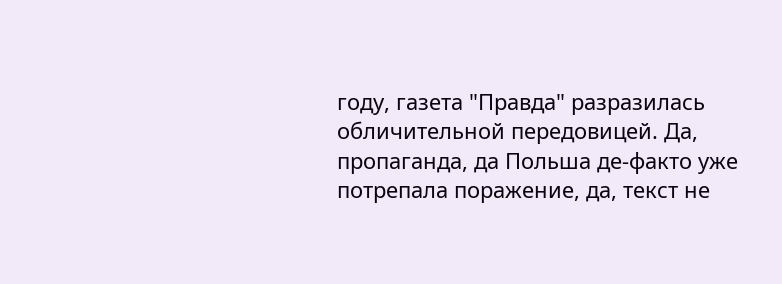году, газета "Правда" разразилась обличительной передовицей. Да, пропаганда, да Польша де-факто уже потрепала поражение, да, текст не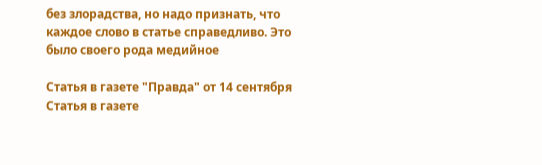без злорадства, но надо признать, что каждое слово в статье справедливо. Это было своего рода медийное

Статья в газете "Правда" от 14 сентября
Статья в газете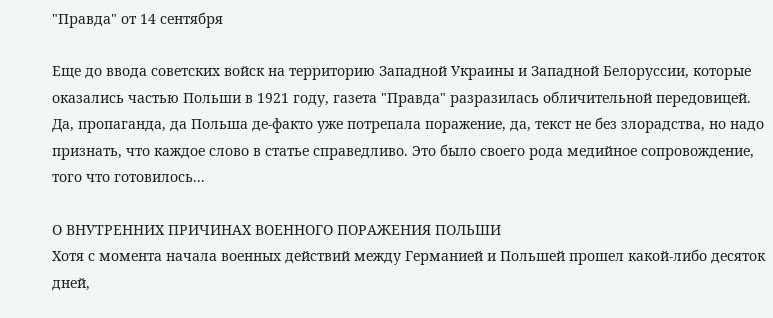"Правда" от 14 сентября

Еще до ввода советских войск на территорию Западной Украины и Западной Белоруссии, которые оказались частью Польши в 1921 году, газета "Правда" разразилась обличительной передовицей. Да, пропаганда, да Польша де-факто уже потрепала поражение, да, текст не без злорадства, но надо признать, что каждое слово в статье справедливо. Это было своего рода медийное сопровождение, того что готовилось...

О ВНУТРЕННИХ ПРИЧИНАХ ВОЕННОГО ПОРАЖЕНИЯ ПОЛЬШИ
Хотя с момента начала военных действий между Германией и Польшей прошел какой-либо десяток дней,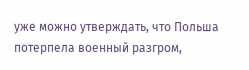уже можно утверждать, что Польша потерпела военный разгром,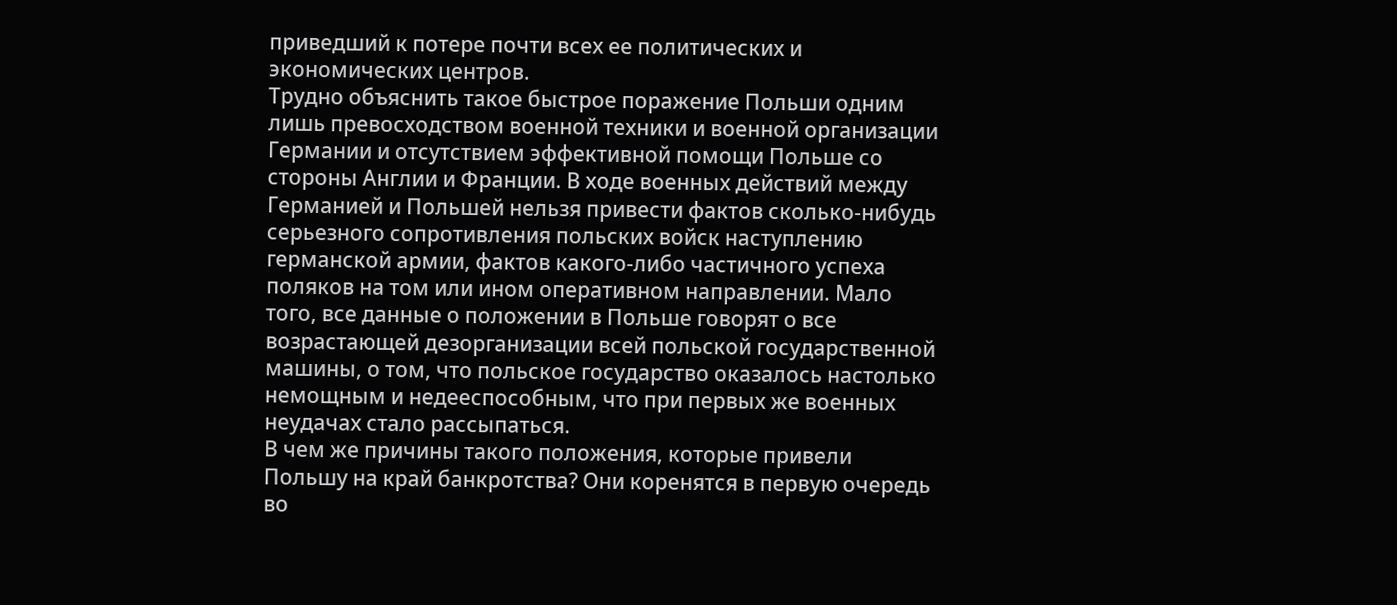приведший к потере почти всех ее политических и экономических центров.
Трудно объяснить такое быстрое поражение Польши одним лишь превосходством военной техники и военной организации Германии и отсутствием эффективной помощи Польше со стороны Англии и Франции. В ходе военных действий между Германией и Польшей нельзя привести фактов сколько-нибудь серьезного сопротивления польских войск наступлению германской армии, фактов какого-либо частичного успеха поляков на том или ином оперативном направлении. Мало того, все данные о положении в Польше говорят о все возрастающей дезорганизации всей польской государственной машины, о том, что польское государство оказалось настолько немощным и недееспособным, что при первых же военных неудачах стало рассыпаться.
В чем же причины такого положения, которые привели Польшу на край банкротства? Они коренятся в первую очередь во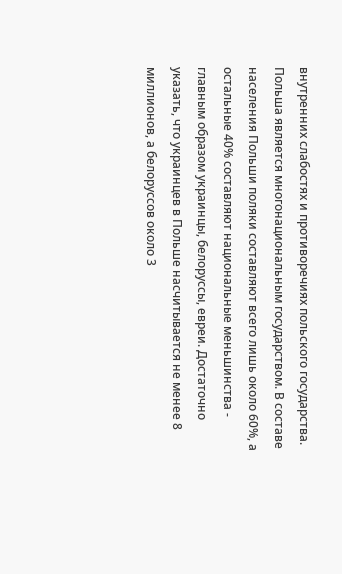внутренних слабостях и противоречиях польского государства.
Польша является многонациональным государством. В составе населения Польши поляки составляют всего лишь около 60%, а остальные 40% составляют национальные меньшинства - главным образом украинцы, белоруссы, евреи. Достаточно указать, что украинцев в Польше насчитывается не менее 8 миллионов, а белоруссов около 3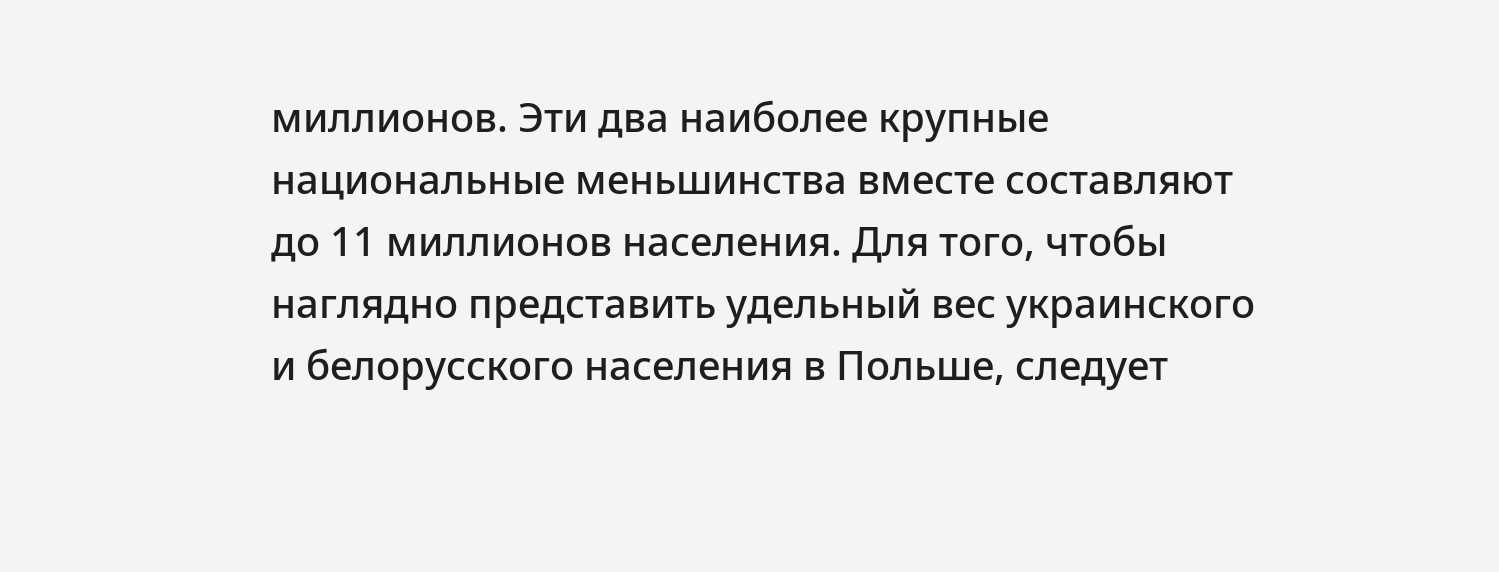миллионов. Эти два наиболее крупные национальные меньшинства вместе составляют до 11 миллионов населения. Для того, чтобы наглядно представить удельный вес украинского и белорусского населения в Польше, следует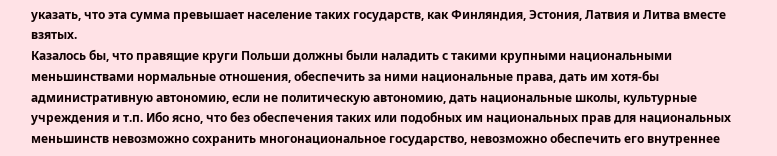указать, что эта сумма превышает население таких государств, как Финляндия, Эстония, Латвия и Литва вместе взятых.
Казалось бы, что правящие круги Польши должны были наладить с такими крупными национальными меньшинствами нормальные отношения, обеспечить за ними национальные права, дать им хотя-бы административную автономию, если не политическую автономию, дать национальные школы, культурные учреждения и т.п. Ибо ясно, что без обеспечения таких или подобных им национальных прав для национальных меньшинств невозможно сохранить многонациональное государство, невозможно обеспечить его внутреннее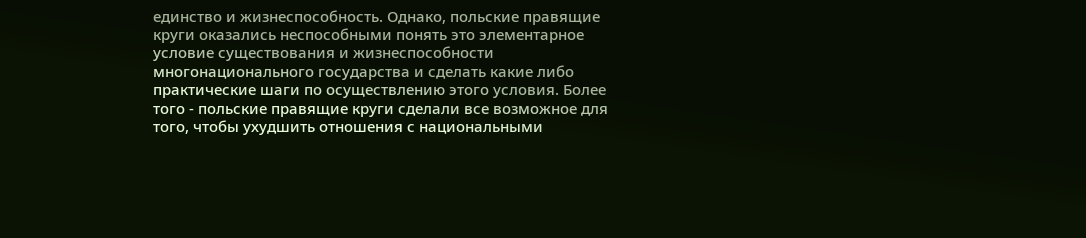единство и жизнеспособность. Однако, польские правящие круги оказались неспособными понять это элементарное условие существования и жизнеспособности многонационального государства и сделать какие либо практические шаги по осуществлению этого условия. Более того - польские правящие круги сделали все возможное для того, чтобы ухудшить отношения с национальными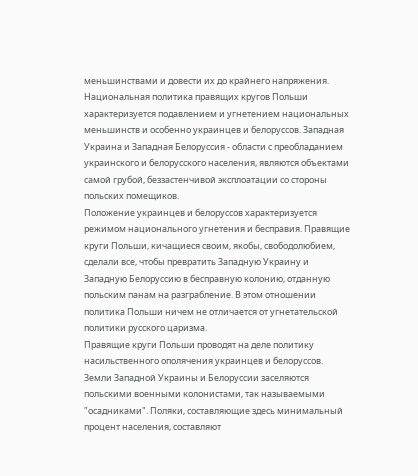меньшинствами и довести их до крайнего напряжения.
Национальная политика правящих кругов Польши характеризуется подавлением и угнетением национальных меньшинств и особенно украинцев и белоруссов. Западная Украина и Западная Белоруссия - области с преобладанием украинского и белорусского населения, являются объектами самой грубой, беззастенчивой эксплоатации со стороны польских помещиков.
Положение украинцев и белоруссов характеризуется режимом национального угнетения и бесправия. Правящие круги Польши, кичащиеся своим, якобы, свободолюбием, сделали все, чтобы превратить Западную Украину и Западную Белоруссию в бесправную колонию, отданную польским панам на разграбление. В этом отношении политика Польши ничем не отличается от угнетательской политики русского царизма.
Правящие круги Польши проводят на деле политику насильственного ополячения украинцев и белоруссов. Земли Западной Украины и Белоруссии заселяются польскими военными колонистами, так называемыми "осадниками". Поляки, составляющие здесь минимальный процент населения, составляют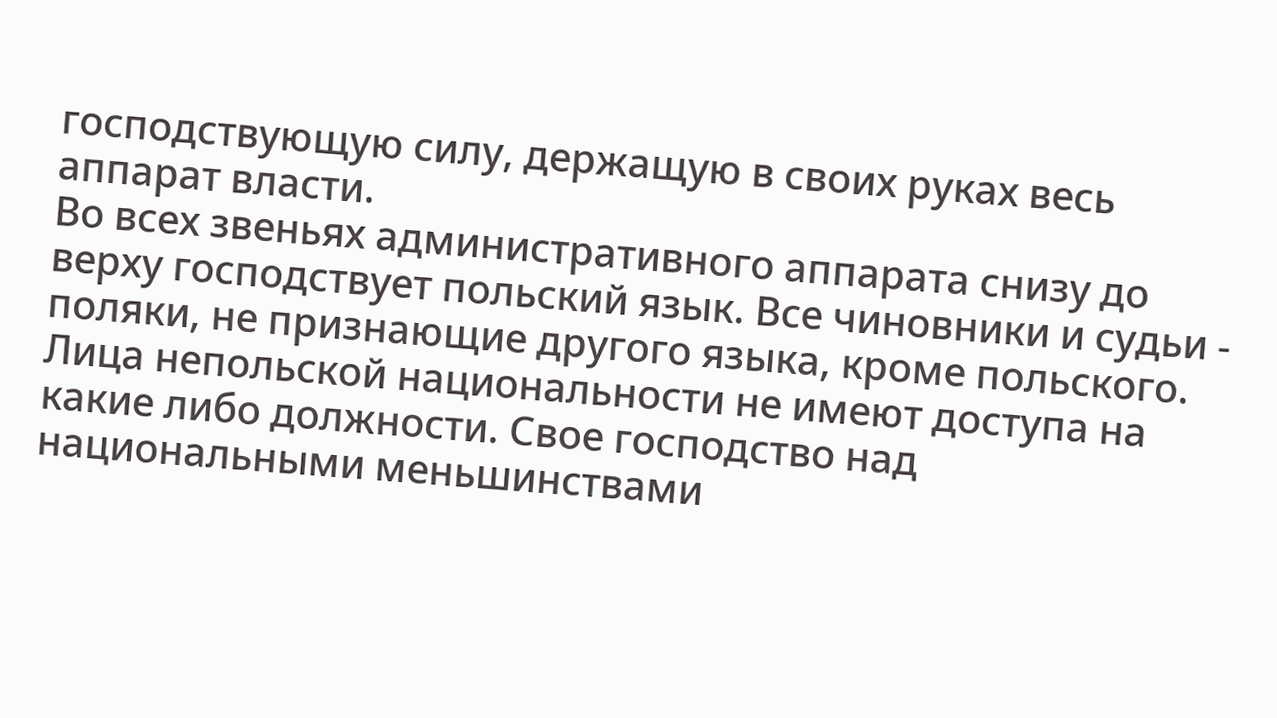господствующую силу, держащую в своих руках весь аппарат власти.
Во всех звеньях административного аппарата снизу до верху господствует польский язык. Все чиновники и судьи - поляки, не признающие другого языка, кроме польского. Лица непольской национальности не имеют доступа на какие либо должности. Свое господство над национальными меньшинствами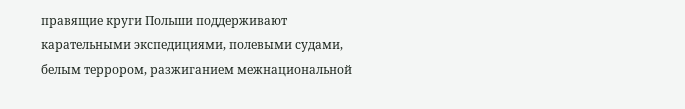правящие круги Польши поддерживают карательными экспедициями, полевыми судами, белым террором, разжиганием межнациональной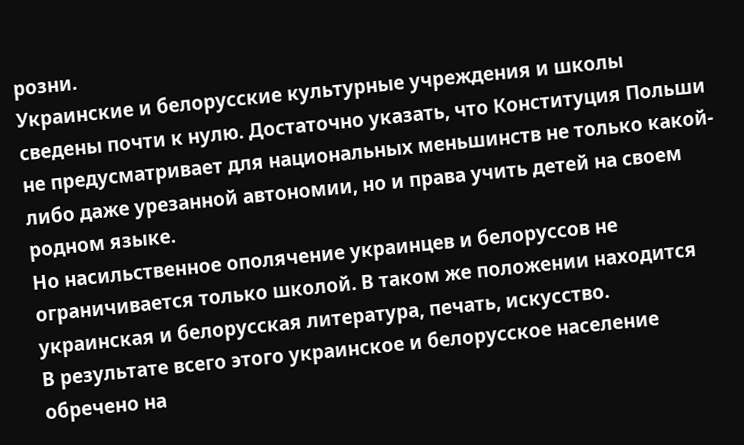розни.
Украинские и белорусские культурные учреждения и школы сведены почти к нулю. Достаточно указать, что Конституция Польши не предусматривает для национальных меньшинств не только какой-либо даже урезанной автономии, но и права учить детей на своем родном языке.
Но насильственное ополячение украинцев и белоруссов не ограничивается только школой. В таком же положении находится украинская и белорусская литература, печать, искусство.
В результате всего этого украинское и белорусское население обречено на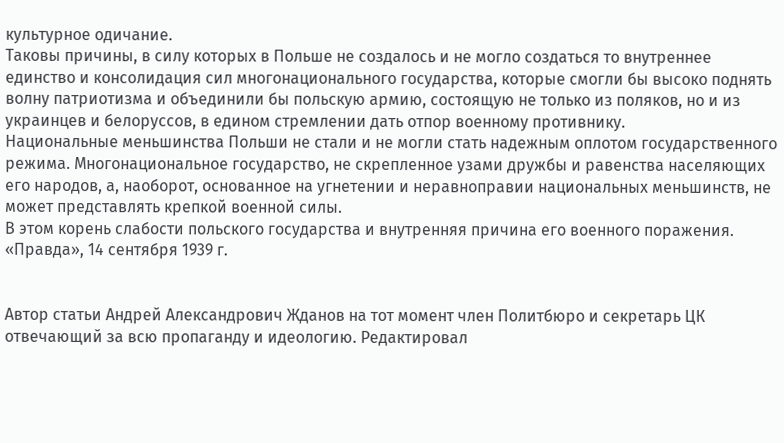культурное одичание.
Таковы причины, в силу которых в Польше не создалось и не могло создаться то внутреннее единство и консолидация сил многонационального государства, которые смогли бы высоко поднять волну патриотизма и объединили бы польскую армию, состоящую не только из поляков, но и из украинцев и белоруссов, в едином стремлении дать отпор военному противнику.
Национальные меньшинства Польши не стали и не могли стать надежным оплотом государственного режима. Многонациональное государство, не скрепленное узами дружбы и равенства населяющих его народов, а, наоборот, основанное на угнетении и неравноправии национальных меньшинств, не может представлять крепкой военной силы.
В этом корень слабости польского государства и внутренняя причина его военного поражения.
«Правда», 14 сентября 1939 г.


Автор статьи Андрей Александрович Жданов на тот момент член Политбюро и секретарь ЦК отвечающий за всю пропаганду и идеологию. Редактировал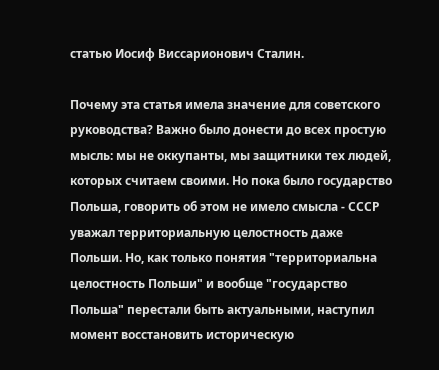статью Иосиф Виссарионович Сталин.

Почему эта статья имела значение для советского руководства? Важно было донести до всех простую мысль: мы не оккупанты, мы защитники тех людей, которых считаем своими. Но пока было государство Польша, говорить об этом не имело смысла - СССР уважал территориальную целостность даже Польши. Но, как только понятия "территориальна целостность Польши" и вообще "государство Польша" перестали быть актуальными, наступил момент восстановить историческую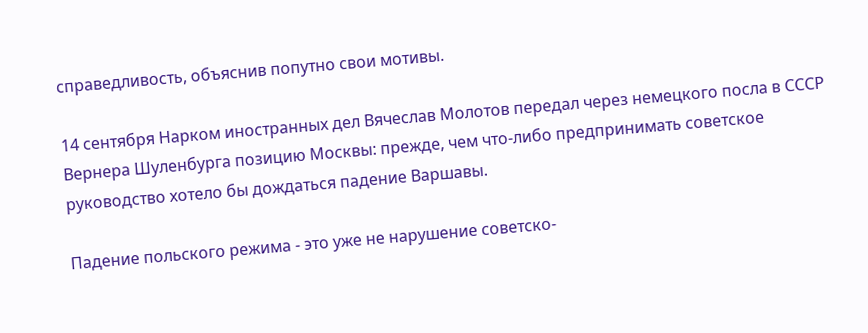справедливость, объяснив попутно свои мотивы.

14 сентября Нарком иностранных дел Вячеслав Молотов передал через немецкого посла в СССР Вернера Шуленбурга позицию Москвы: прежде, чем что-либо предпринимать советское руководство хотело бы дождаться падение Варшавы.

Падение польского режима - это уже не нарушение советско-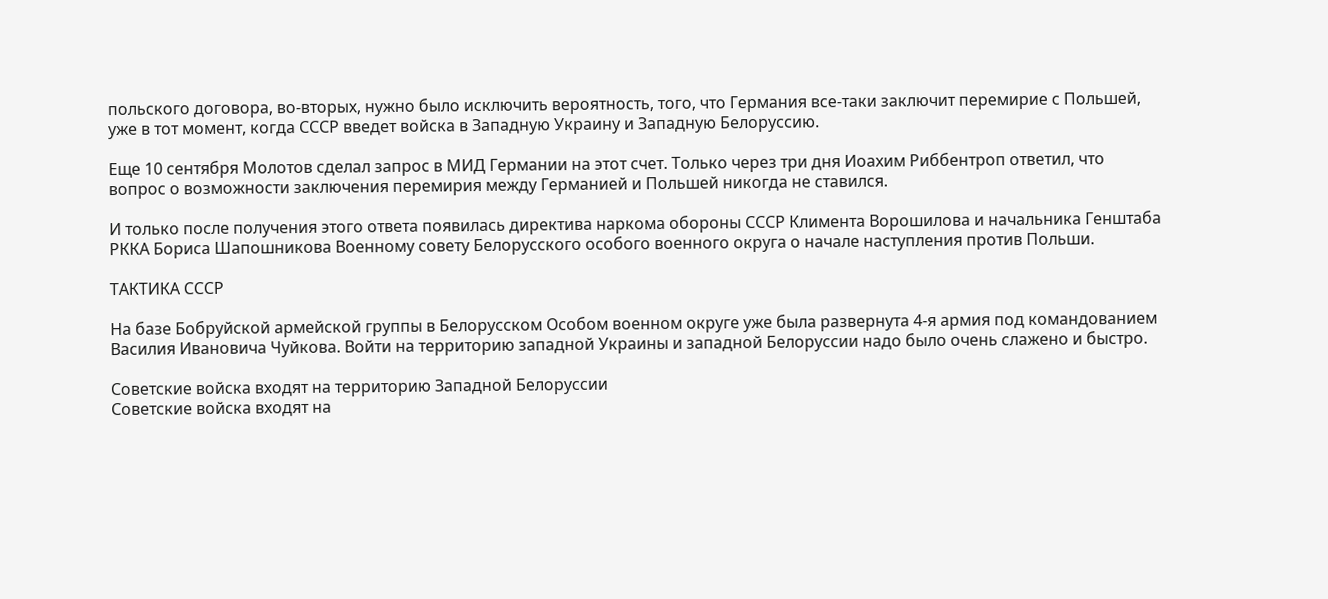польского договора, во-вторых, нужно было исключить вероятность, того, что Германия все-таки заключит перемирие с Польшей, уже в тот момент, когда СССР введет войска в Западную Украину и Западную Белоруссию.

Еще 10 сентября Молотов сделал запрос в МИД Германии на этот счет. Только через три дня Иоахим Риббентроп ответил, что вопрос о возможности заключения перемирия между Германией и Польшей никогда не ставился.

И только после получения этого ответа появилась директива наркома обороны СССР Климента Ворошилова и начальника Генштаба РККА Бориса Шапошникова Военному совету Белорусского особого военного округа о начале наступления против Польши.

ТАКТИКА СССР

На базе Бобруйской армейской группы в Белорусском Особом военном округе уже была развернута 4-я армия под командованием Василия Ивановича Чуйкова. Войти на территорию западной Украины и западной Белоруссии надо было очень слажено и быстро.

Советские войска входят на территорию Западной Белоруссии
Советские войска входят на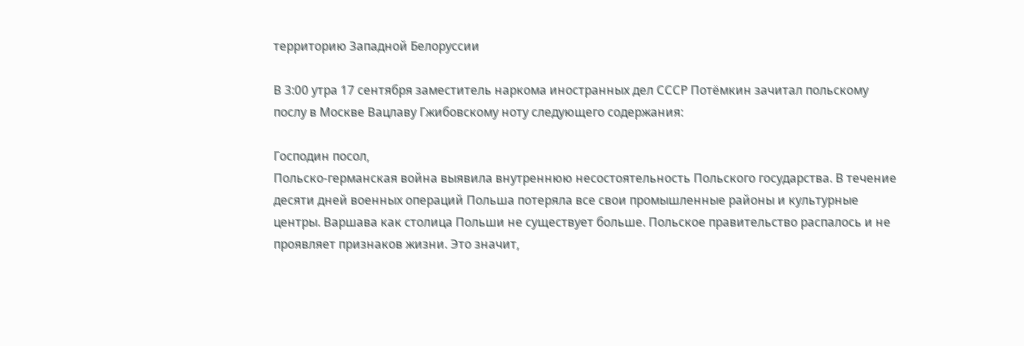территорию Западной Белоруссии

В 3:00 утра 17 сентября заместитель наркома иностранных дел СССР Потёмкин зачитал польскому послу в Москве Вацлаву Гжибовскому ноту следующего содержания:

Господин посол,
Польско-германская война выявила внутреннюю несостоятельность Польского государства. В течение десяти дней военных операций Польша потеряла все свои промышленные районы и культурные центры. Варшава как столица Польши не существует больше. Польское правительство распалось и не проявляет признаков жизни. Это значит,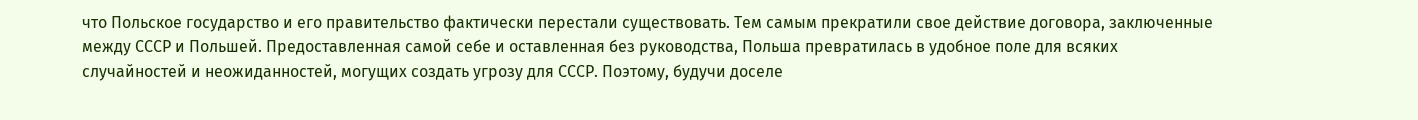что Польское государство и его правительство фактически перестали существовать. Тем самым прекратили свое действие договора, заключенные между СССР и Польшей. Предоставленная самой себе и оставленная без руководства, Польша превратилась в удобное поле для всяких случайностей и неожиданностей, могущих создать угрозу для СССР. Поэтому, будучи доселе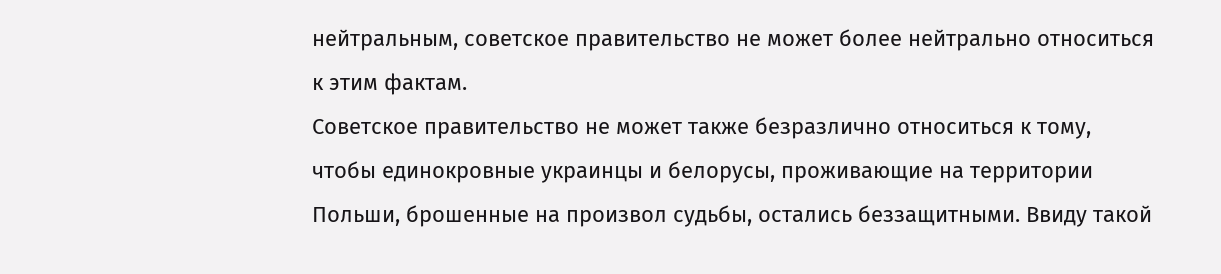нейтральным, советское правительство не может более нейтрально относиться к этим фактам.
Советское правительство не может также безразлично относиться к тому, чтобы единокровные украинцы и белорусы, проживающие на территории Польши, брошенные на произвол судьбы, остались беззащитными. Ввиду такой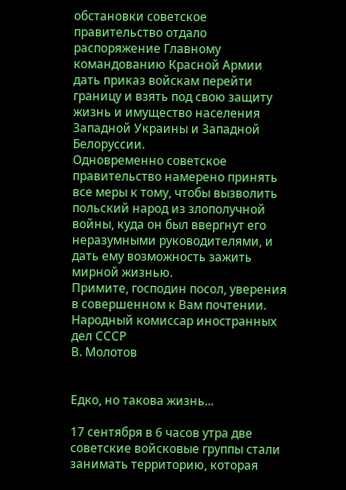обстановки советское правительство отдало распоряжение Главному командованию Красной Армии дать приказ войскам перейти границу и взять под свою защиту жизнь и имущество населения Западной Украины и Западной Белоруссии.
Одновременно советское правительство намерено принять все меры к тому, чтобы вызволить польский народ из злополучной войны, куда он был ввергнут его неразумными руководителями, и дать ему возможность зажить мирной жизнью.
Примите, господин посол, уверения в совершенном к Вам почтении.
Народный комиссар иностранных дел СССР
В. Молотов


Едко, но такова жизнь...

17 сентября в 6 часов утра две советские войсковые группы стали занимать территорию, которая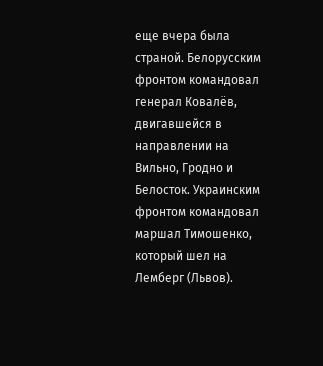еще вчера была страной. Белорусским фронтом командовал генерал Ковалёв, двигавшейся в направлении на Вильно, Гродно и Белосток. Украинским фронтом командовал маршал Тимошенко, который шел на Лемберг (Львов).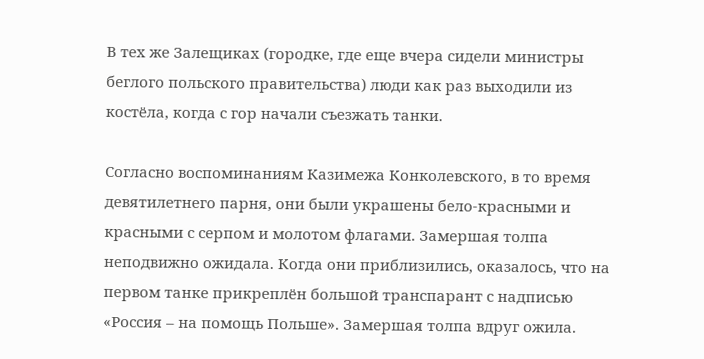В тех же Залещиках (городке, где еще вчера сидели министры беглого польского правительства) люди как раз выходили из костёла, когда с гор начали съезжать танки.

Согласно воспоминаниям Казимежа Конколевского, в то время девятилетнего парня, они были украшены бело-красными и красными с серпом и молотом флагами. Замершая толпа неподвижно ожидала. Когда они приблизились, оказалось, что на первом танке прикреплён большой транспарант с надписью «Россия – на помощь Польше». Замершая толпа вдруг ожила.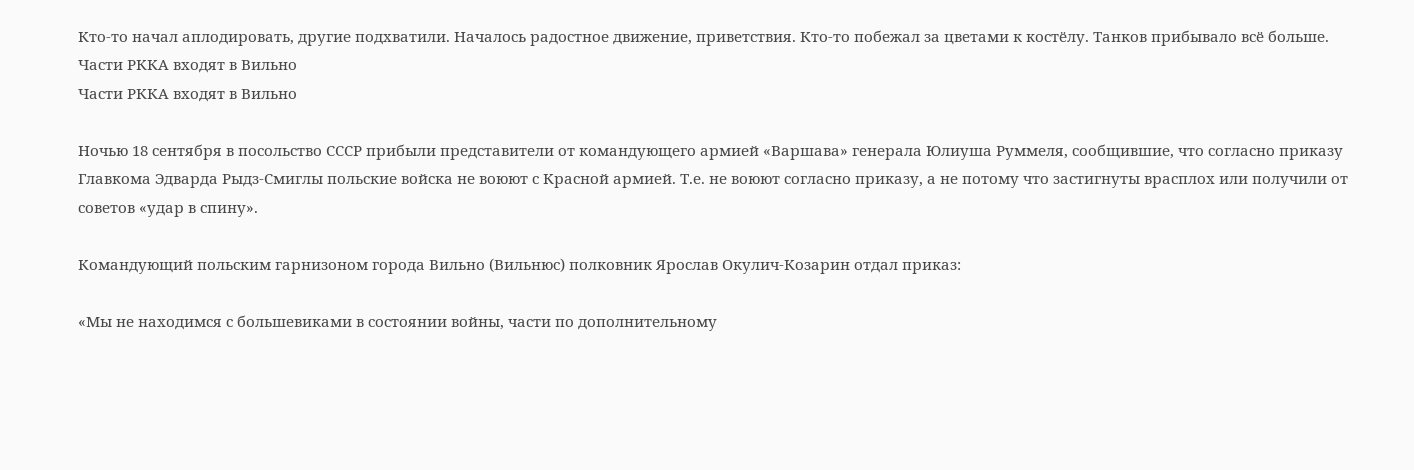Кто-то начал аплодировать, другие подхватили. Началось радостное движение, приветствия. Кто-то побежал за цветами к костёлу. Танков прибывало всё больше.
Части РККА входят в Вильно
Части РККА входят в Вильно

Ночью 18 сентября в посольство СССР прибыли представители от командующего армией «Варшава» генерала Юлиуша Руммеля, сообщившие, что согласно приказу Главкома Эдварда Рыдз-Смиглы польские войска не воюют с Красной армией. Т.е. не воюют согласно приказу, а не потому что застигнуты врасплох или получили от советов «удар в спину».

Командующий польским гарнизоном города Вильно (Вильнюс) полковник Ярослав Окулич-Козарин отдал приказ:

«Мы не находимся с большевиками в состоянии войны, части по дополнительному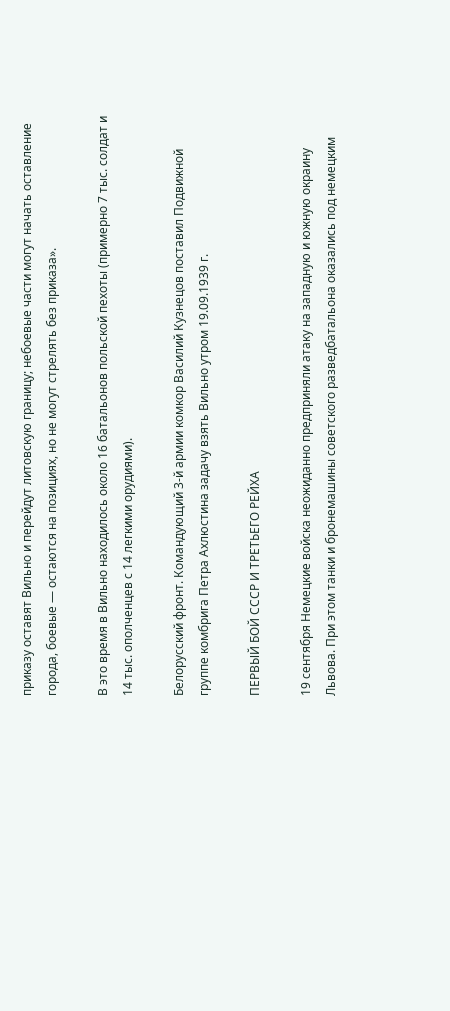приказу оставят Вильно и перейдут литовскую границу; небоевые части могут начать оставление города, боевые — остаются на позициях, но не могут стрелять без приказа».

В это время в Вильно находилось около 16 батальонов польской пехоты (примерно 7 тыс. солдат и 14 тыс. ополченцев с 14 легкими орудиями).

Белорусский фронт. Командующий 3-й армии комкор Василий Кузнецов поставил Подвижной группе комбрига Петра Ахлюстина задачу взять Вильно утром 19.09.1939 г.

ПЕРВЫЙ БОЙ СССР И ТРЕТЬЕГО РЕЙХА

19 сентября Немецкие войска неожиданно предприняли атаку на западную и южную окраину Львова. При этом танки и бронемашины советского разведбатальона оказались под немецким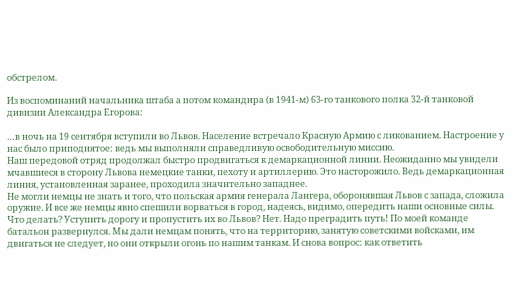обстрелом.

Из воспоминаний начальника штаба а потом командира (в 1941-м) 63-го танкового полка 32-й танковой дивизии Александра Егорова:

…в ночь на 19 сентября вступили во Львов. Население встречало Красную Армию с ликованием. Настроение у нас было приподнятое: ведь мы выполняли справедливую освободительную миссию.
Наш передовой отряд продолжал быстро продвигаться к демаркационной линии. Неожиданно мы увидели мчавшиеся в сторону Львова немецкие танки, пехоту и артиллерию. Это насторожило. Ведь демаркационная линия, установленная заранее, проходила значительно западнее.
Не могли немцы не знать и того, что польская армия генерала Лангера, оборонявшая Львов с запада, сложила оружие. И все же немцы явно спешили ворваться в город, надеясь, видимо, опередить наши основные силы.
Что делать? Уступить дорогу и пропустить их во Львов? Нет. Надо преградить путь! По моей команде батальон развернулся. Мы дали немцам понять, что на территорию, занятую советскими войсками, им двигаться не следует, но они открыли огонь по нашим танкам. И снова вопрос: как ответить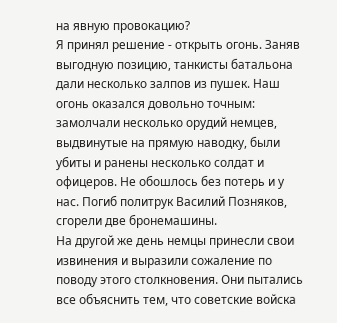на явную провокацию?
Я принял решение - открыть огонь. Заняв выгодную позицию, танкисты батальона дали несколько залпов из пушек. Наш огонь оказался довольно точным: замолчали несколько орудий немцев, выдвинутые на прямую наводку, были убиты и ранены несколько солдат и офицеров. Не обошлось без потерь и у нас. Погиб политрук Василий Позняков, сгорели две бронемашины.
На другой же день немцы принесли свои извинения и выразили сожаление по поводу этого столкновения. Они пытались все объяснить тем, что советские войска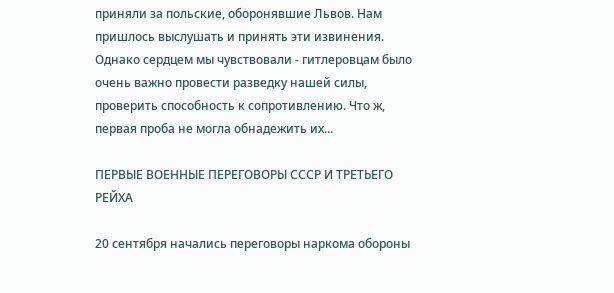приняли за польские, оборонявшие Львов. Нам пришлось выслушать и принять эти извинения.
Однако сердцем мы чувствовали - гитлеровцам было очень важно провести разведку нашей силы, проверить способность к сопротивлению. Что ж, первая проба не могла обнадежить их...

ПЕРВЫЕ ВОЕННЫЕ ПЕРЕГОВОРЫ СССР И ТРЕТЬЕГО РЕЙХА

20 сентября начались переговоры наркома обороны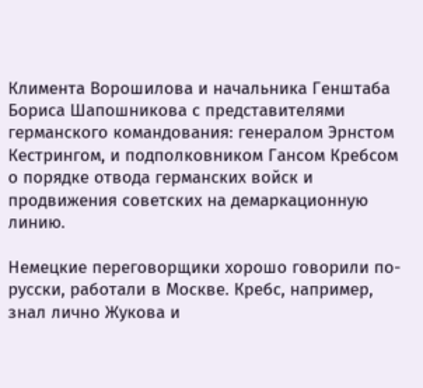Климента Ворошилова и начальника Генштаба Бориса Шапошникова с представителями германского командования: генералом Эрнстом Кестрингом, и подполковником Гансом Кребсом о порядке отвода германских войск и продвижения советских на демаркационную линию.

Немецкие переговорщики хорошо говорили по-русски, работали в Москве. Кребс, например, знал лично Жукова и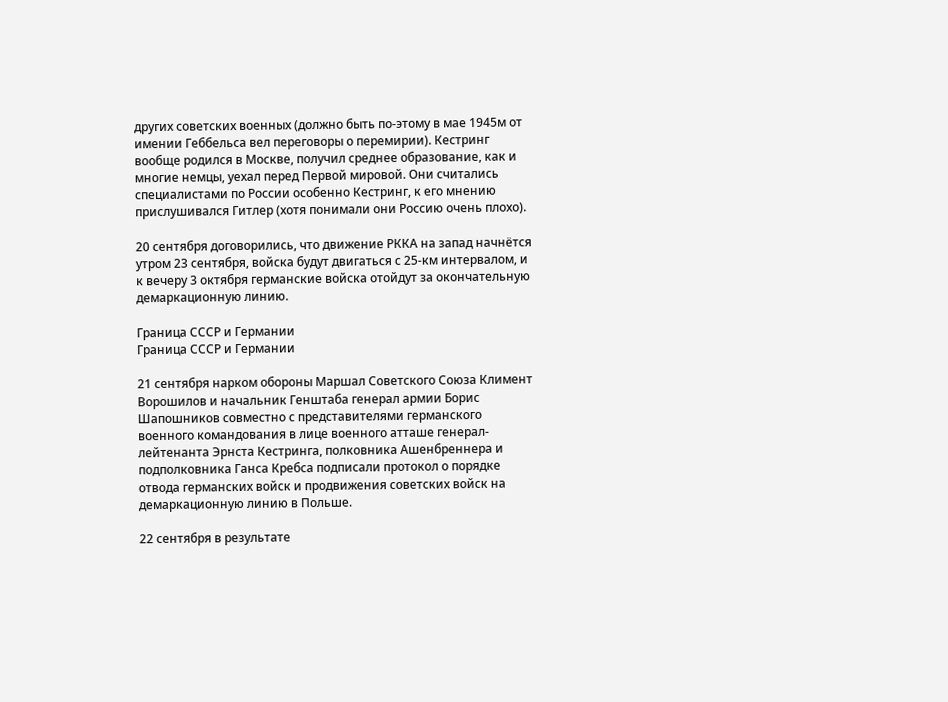других советских военных (должно быть по-этому в мае 1945м от имении Геббельса вел переговоры о перемирии). Кестринг вообще родился в Москве, получил среднее образование, как и многие немцы, уехал перед Первой мировой. Они считались специалистами по России особенно Кестринг, к его мнению прислушивался Гитлер (хотя понимали они Россию очень плохо).

20 сентября договорились, что движение РККА на запад начнётся утром 23 сентября, войска будут двигаться с 25-км интервалом, и к вечеру 3 октября германские войска отойдут за окончательную демаркационную линию.

Граница СССР и Германии
Граница СССР и Германии

21 сентября нарком обороны Маршал Советского Союза Климент Ворошилов и начальник Генштаба генерал армии Борис Шапошников совместно с представителями германского военного командования в лице военного атташе генерал-лейтенанта Эрнста Кестринга, полковника Ашенбреннера и подполковника Ганса Кребса подписали протокол о порядке отвода германских войск и продвижения советских войск на демаркационную линию в Польше.

22 сентября в результате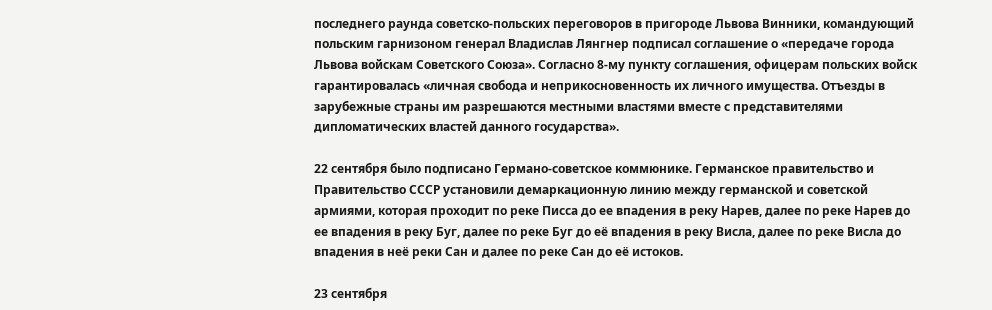последнего раунда советско-польских переговоров в пригороде Львова Винники, командующий польским гарнизоном генерал Владислав Лянгнер подписал соглашение о «передаче города Львова войскам Советского Союза». Согласно 8-му пункту соглашения, офицерам польских войск гарантировалась «личная свобода и неприкосновенность их личного имущества. Отъезды в зарубежные страны им разрешаются местными властями вместе с представителями дипломатических властей данного государства».

22 сентября было подписано Германо-советское коммюнике. Германское правительство и Правительство СССР установили демаркационную линию между германской и советской армиями, которая проходит по реке Писса до ее впадения в реку Нарев, далее по реке Нарев до ее впадения в реку Буг, далее по реке Буг до её впадения в реку Висла, далее по реке Висла до впадения в неё реки Сан и далее по реке Сан до её истоков.

23 сентября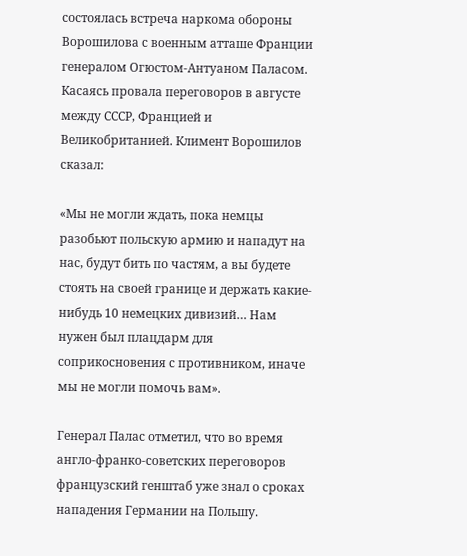состоялась встреча наркома обороны Ворошилова с военным атташе Франции генералом Огюстом-Антуаном Паласом. Касаясь провала переговоров в августе между СССР, Францией и Великобританией. Климент Ворошилов сказал:

«Мы не могли ждать, пока немцы разобьют польскую армию и нападут на нас, будут бить по частям, а вы будете стоять на своей границе и держать какие-нибудь 10 немецких дивизий… Нам нужен был плацдарм для соприкосновения с противником, иначе мы не могли помочь вам».

Генерал Палас отметил, что во время англо-франко-советских переговоров французский генштаб уже знал о сроках нападения Германии на Польшу.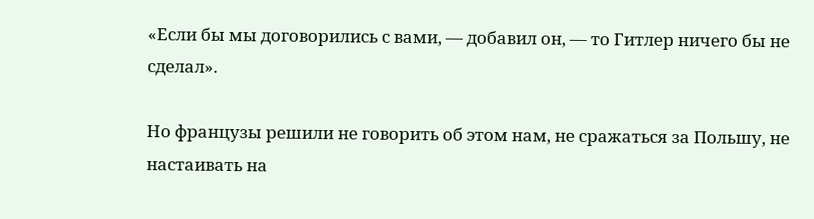«Если бы мы договорились с вами, — добавил он, — то Гитлер ничего бы не сделал».

Но французы решили не говорить об этом нам, не сражаться за Польшу, не настаивать на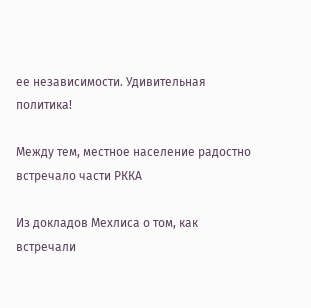ее независимости. Удивительная политика!

Между тем, местное население радостно встречало части РККА

Из докладов Мехлиса о том, как встречали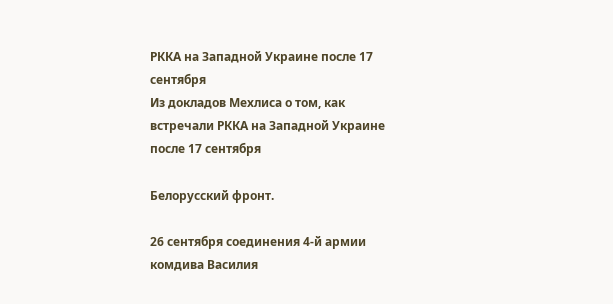РККА на Западной Украине после 17 сентября
Из докладов Мехлиса о том, как встречали РККА на Западной Украине после 17 сентября

Белорусский фронт.

26 сентября соединения 4-й армии комдива Василия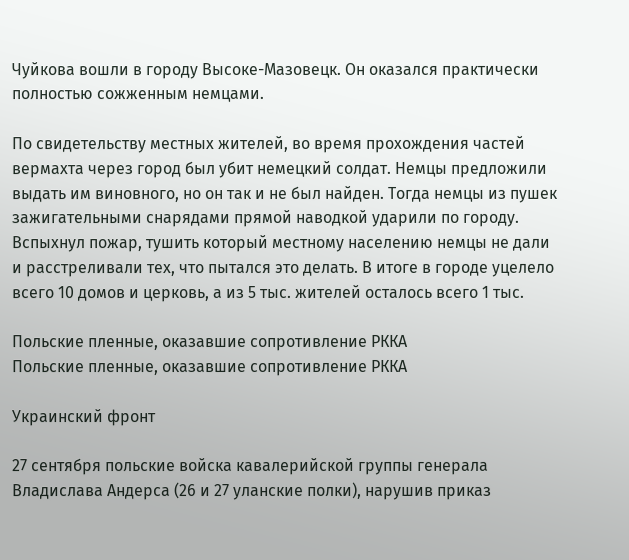Чуйкова вошли в городу Высоке-Мазовецк. Он оказался практически полностью сожженным немцами.

По свидетельству местных жителей, во время прохождения частей вермахта через город был убит немецкий солдат. Немцы предложили выдать им виновного, но он так и не был найден. Тогда немцы из пушек зажигательными снарядами прямой наводкой ударили по городу. Вспыхнул пожар, тушить который местному населению немцы не дали и расстреливали тех, что пытался это делать. В итоге в городе уцелело всего 10 домов и церковь, а из 5 тыс. жителей осталось всего 1 тыс.

Польские пленные, оказавшие сопротивление РККА
Польские пленные, оказавшие сопротивление РККА

Украинский фронт

27 сентября польские войска кавалерийской группы генерала Владислава Андерса (26 и 27 уланские полки), нарушив приказ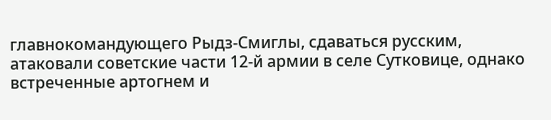главнокомандующего Рыдз-Смиглы, сдаваться русским, атаковали советские части 12-й армии в селе Сутковице, однако встреченные артогнем и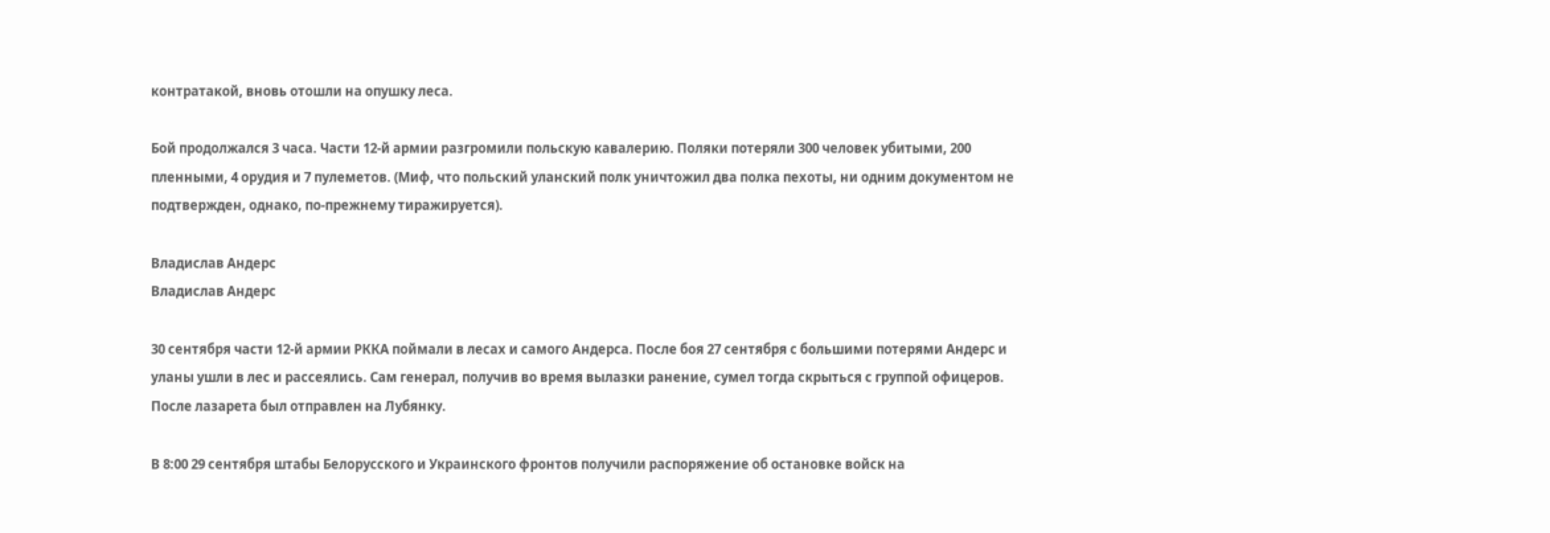контратакой, вновь отошли на опушку леса.

Бой продолжался 3 часа. Части 12-й армии разгромили польскую кавалерию. Поляки потеряли 300 человек убитыми, 200 пленными, 4 орудия и 7 пулеметов. (Миф, что польский уланский полк уничтожил два полка пехоты, ни одним документом не подтвержден, однако, по-прежнему тиражируется).

Владислав Андерс
Владислав Андерс

30 сентября части 12-й армии РККА поймали в лесах и самого Андерса. После боя 27 сентября с большими потерями Андерс и уланы ушли в лес и рассеялись. Сам генерал, получив во время вылазки ранение, сумел тогда скрыться с группой офицеров. После лазарета был отправлен на Лубянку.

В 8:00 29 сентября штабы Белорусского и Украинского фронтов получили распоряжение об остановке войск на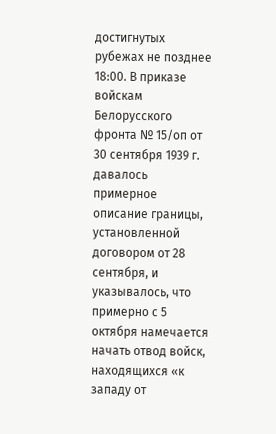достигнутых рубежах не позднее 18:00. В приказе войскам Белорусского фронта № 15/оп от 30 сентября 1939 г. давалось примерное описание границы, установленной договором от 28 сентября, и указывалось, что примерно с 5 октября намечается начать отвод войск, находящихся «к западу от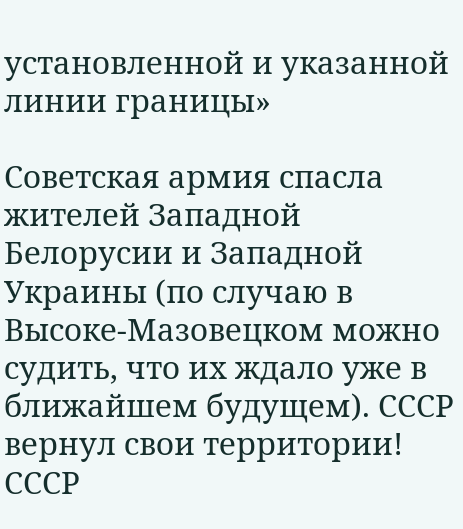установленной и указанной линии границы»

Советская армия спасла жителей Западной Белорусии и Западной Украины (по случаю в Высоке-Мазовецком можно судить, что их ждало уже в ближайшем будущем). СССР вернул свои территории! СССР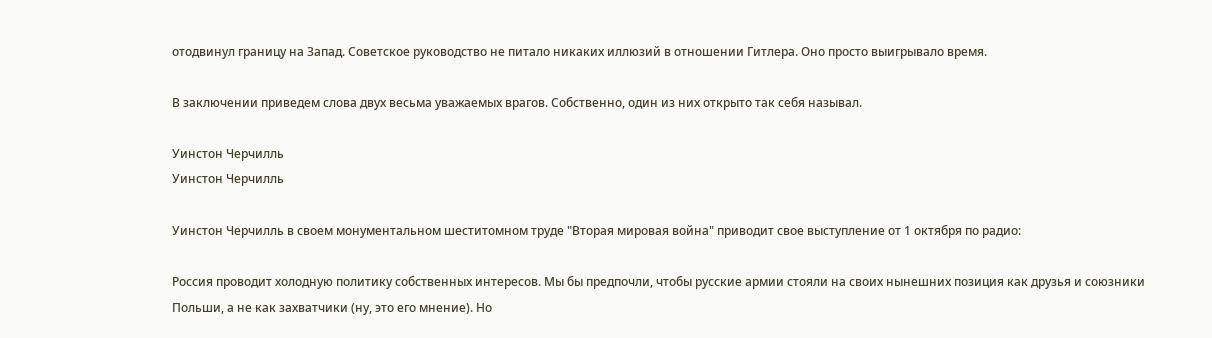отодвинул границу на Запад. Советское руководство не питало никаких иллюзий в отношении Гитлера. Оно просто выигрывало время.

В заключении приведем слова двух весьма уважаемых врагов. Собственно, один из них открыто так себя называл.

Уинстон Черчилль
Уинстон Черчилль

Уинстон Черчилль в своем монументальном шеститомном труде "Вторая мировая война" приводит свое выступление от 1 октября по радио:

Россия проводит холодную политику собственных интересов. Мы бы предпочли, чтобы русские армии стояли на своих нынешних позиция как друзья и союзники Польши, а не как захватчики (ну, это его мнение). Но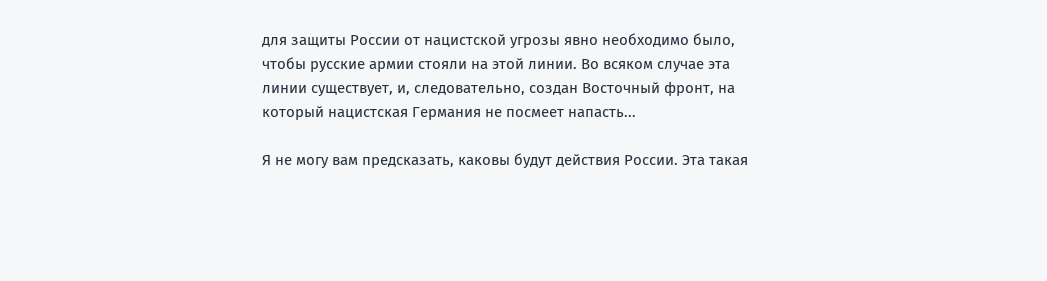для защиты России от нацистской угрозы явно необходимо было, чтобы русские армии стояли на этой линии. Во всяком случае эта линии существует, и, следовательно, создан Восточный фронт, на который нацистская Германия не посмеет напасть...

Я не могу вам предсказать, каковы будут действия России. Эта такая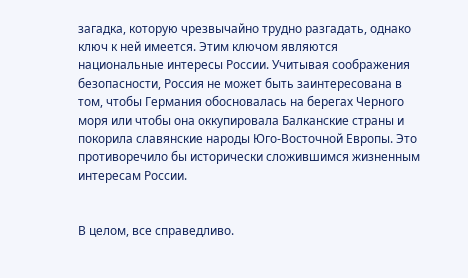загадка, которую чрезвычайно трудно разгадать, однако ключ к ней имеется. Этим ключом являются национальные интересы России. Учитывая соображения безопасности, Россия не может быть заинтересована в том, чтобы Германия обосновалась на берегах Черного моря или чтобы она оккупировала Балканские страны и покорила славянские народы Юго-Восточной Европы. Это противоречило бы исторически сложившимся жизненным интересам России.


В целом, все справедливо.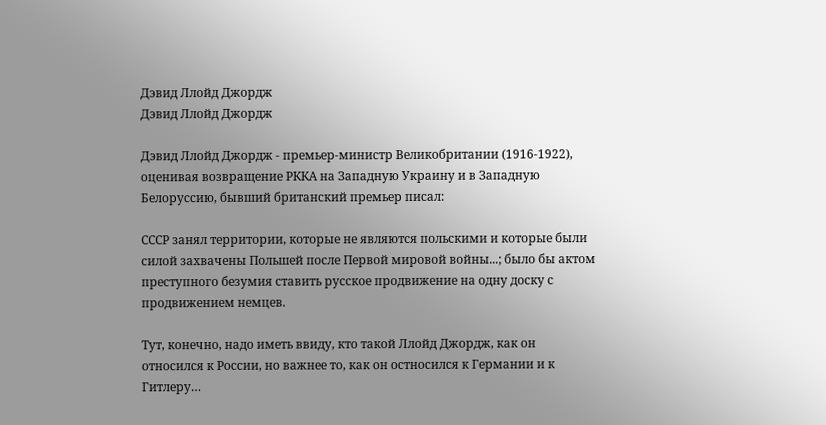Дэвид Ллойд Джордж
Дэвид Ллойд Джордж

Дэвид Ллойд Джордж - премьер-министр Великобритании (1916-1922), оценивая возвращение РККА на Западную Украину и в Западную Белоруссию, бывший британский премьер писал:

СССР занял территории, которые не являются польскими и которые были силой захвачены Польшей после Первой мировой войны...; было бы актом преступного безумия ставить русское продвижение на одну доску с продвижением немцев.

Тут, конечно, надо иметь ввиду, кто такой Ллойд Джордж, как он относился к России, но важнее то, как он остносился к Германии и к Гитлеру…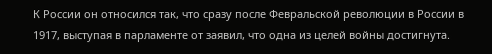К России он относился так, что сразу после Февральской революции в России в 1917, выступая в парламенте от заявил, что одна из целей войны достигнута.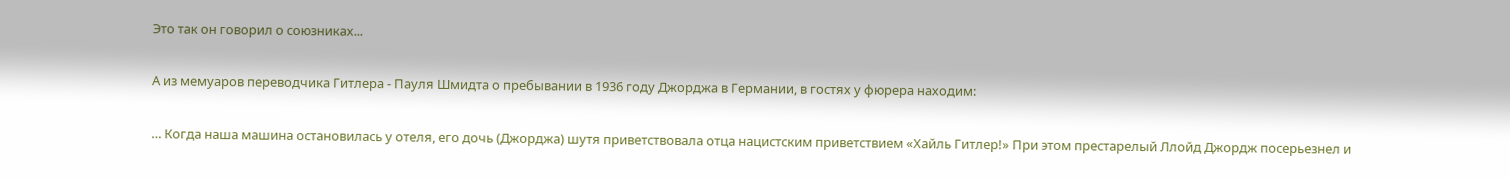Это так он говорил о союзниках...

А из мемуаров переводчика Гитлера - Пауля Шмидта о пребывании в 1936 году Джорджа в Германии, в гостях у фюрера находим:

… Когда наша машина остановилась у отеля, его дочь (Джорджа) шутя приветствовала отца нацистским приветствием «Хайль Гитлер!» При этом престарелый Ллойд Джордж посерьезнел и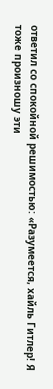ответил со спокойной решимостью: «Разумеется, хайль Гитлер! Я тоже произношу эти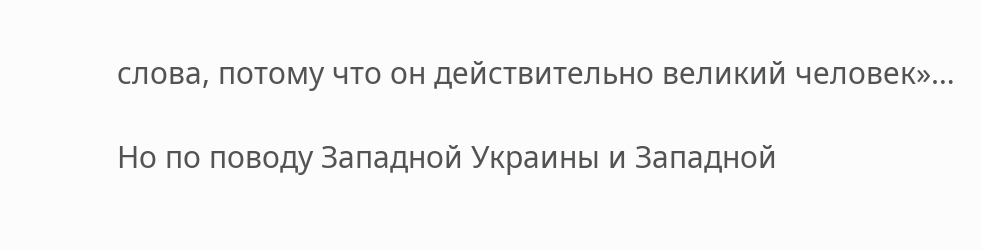слова, потому что он действительно великий человек»…

Но по поводу Западной Украины и Западной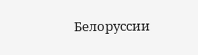Белоруссии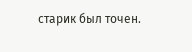старик был точен.